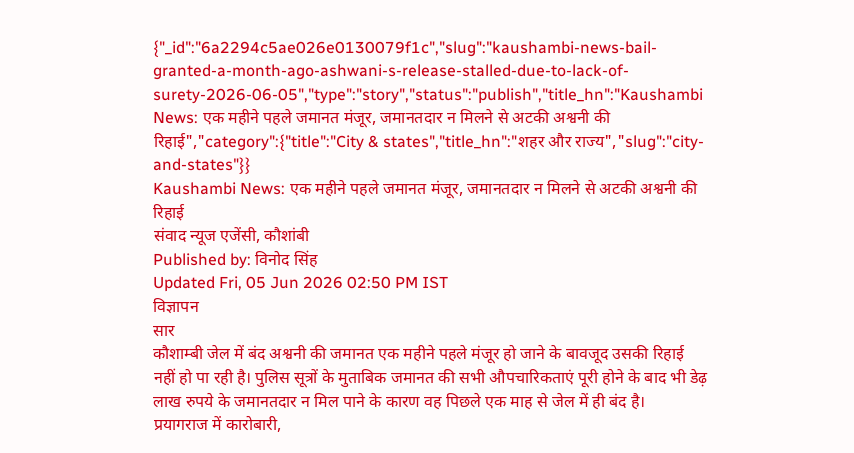{"_id":"6a2294c5ae026e0130079f1c","slug":"kaushambi-news-bail-granted-a-month-ago-ashwani-s-release-stalled-due-to-lack-of-surety-2026-06-05","type":"story","status":"publish","title_hn":"Kaushambi News: एक महीने पहले जमानत मंजूर, जमानतदार न मिलने से अटकी अश्वनी की रिहाई","category":{"title":"City & states","title_hn":"शहर और राज्य","slug":"city-and-states"}}
Kaushambi News: एक महीने पहले जमानत मंजूर, जमानतदार न मिलने से अटकी अश्वनी की रिहाई
संवाद न्यूज एजेंसी, कौशांबी
Published by: विनोद सिंह
Updated Fri, 05 Jun 2026 02:50 PM IST
विज्ञापन
सार
कौशाम्बी जेल में बंद अश्वनी की जमानत एक महीने पहले मंजूर हो जाने के बावजूद उसकी रिहाई नहीं हो पा रही है। पुलिस सूत्रों के मुताबिक जमानत की सभी औपचारिकताएं पूरी होने के बाद भी डेढ़ लाख रुपये के जमानतदार न मिल पाने के कारण वह पिछले एक माह से जेल में ही बंद है।
प्रयागराज में कारोबारी,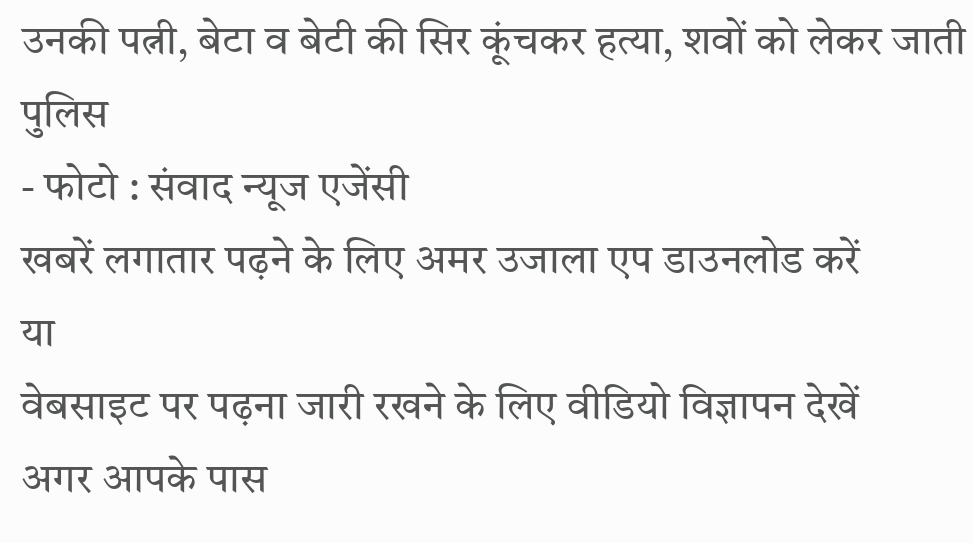उनकी पत्नी, बेटा व बेटी की सिर कूंचकर हत्या, शवों को लेकर जाती पुलिस
- फोटो : संवाद न्यूज एजेंसी
खबरें लगातार पढ़ने के लिए अमर उजाला एप डाउनलोड करें
या
वेबसाइट पर पढ़ना जारी रखने के लिए वीडियो विज्ञापन देखें
अगर आपके पास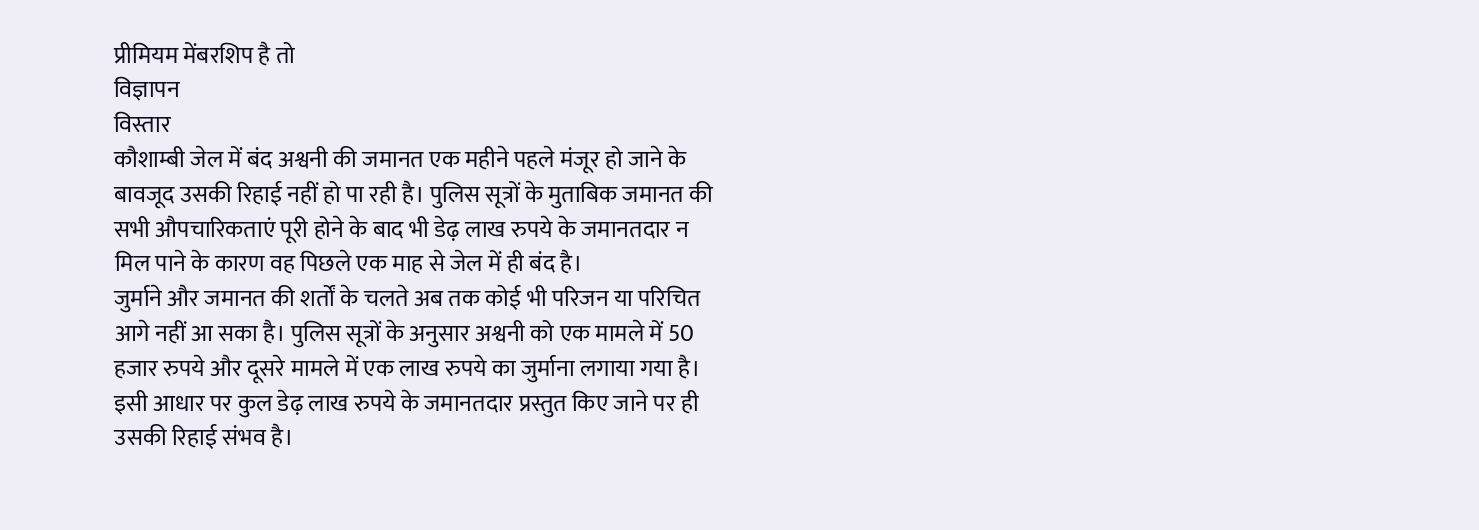प्रीमियम मेंबरशिप है तो
विज्ञापन
विस्तार
कौशाम्बी जेल में बंद अश्वनी की जमानत एक महीने पहले मंजूर हो जाने के बावजूद उसकी रिहाई नहीं हो पा रही है। पुलिस सूत्रों के मुताबिक जमानत की सभी औपचारिकताएं पूरी होने के बाद भी डेढ़ लाख रुपये के जमानतदार न मिल पाने के कारण वह पिछले एक माह से जेल में ही बंद है।
जुर्माने और जमानत की शर्तों के चलते अब तक कोई भी परिजन या परिचित आगे नहीं आ सका है। पुलिस सूत्रों के अनुसार अश्वनी को एक मामले में 50 हजार रुपये और दूसरे मामले में एक लाख रुपये का जुर्माना लगाया गया है। इसी आधार पर कुल डेढ़ लाख रुपये के जमानतदार प्रस्तुत किए जाने पर ही उसकी रिहाई संभव है।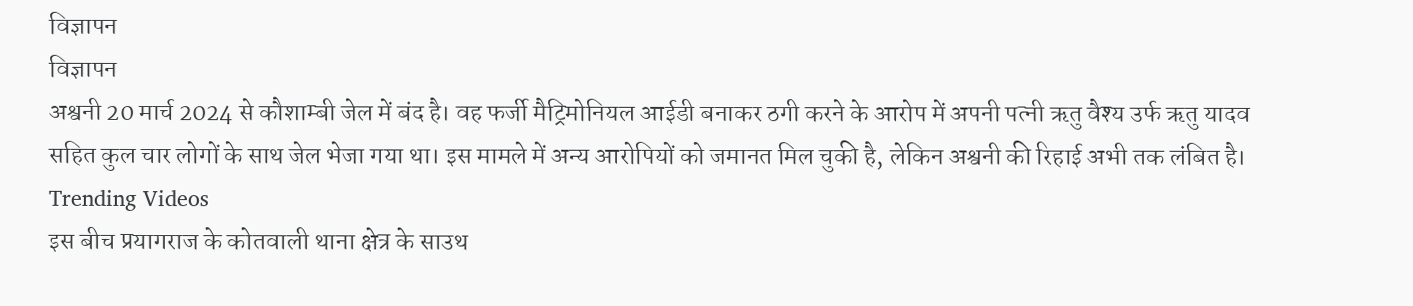विज्ञापन
विज्ञापन
अश्वनी 20 मार्च 2024 से कौशाम्बी जेल में बंद है। वह फर्जी मैट्रिमोनियल आईडी बनाकर ठगी करने के आरोप में अपनी पत्नी ऋतु वैश्य उर्फ ऋतु यादव सहित कुल चार लोगों के साथ जेल भेजा गया था। इस मामले में अन्य आरोपियों को जमानत मिल चुकी है, लेकिन अश्वनी की रिहाई अभी तक लंबित है।
Trending Videos
इस बीच प्रयागराज के कोतवाली थाना क्षेत्र के साउथ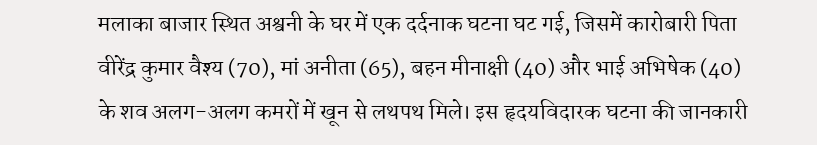मलाका बाजार स्थित अश्वनी के घर में एक दर्दनाक घटना घट गई, जिसमें कारोबारी पिता वीरेंद्र कुमार वैश्य (70), मां अनीता (65), बहन मीनाक्षी (40) और भाई अभिषेक (40) के शव अलग-अलग कमरों में खून से लथपथ मिले। इस हृदयविदारक घटना की जानकारी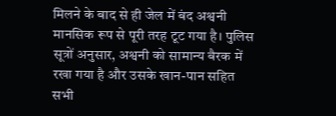मिलने के बाद से ही जेल में बंद अश्वनी मानसिक रूप से पूरी तरह टूट गया है। पुलिस सूत्रों अनुसार, अश्वनी को सामान्य बैरक में रखा गया है और उसके खान-पान सहित सभी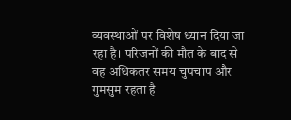व्यवस्थाओं पर विशेष ध्यान दिया जा रहा है। परिजनों की मौत के बाद से वह अधिकतर समय चुपचाप और गुमसुम रहता है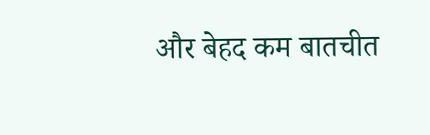और बेहद कम बातचीत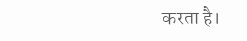करता है।